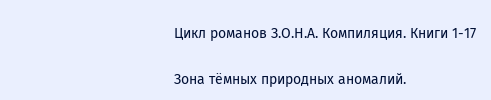Цикл романов З.О.Н.А. Компиляция. Книги 1-17

Зона тёмных природных аномалий.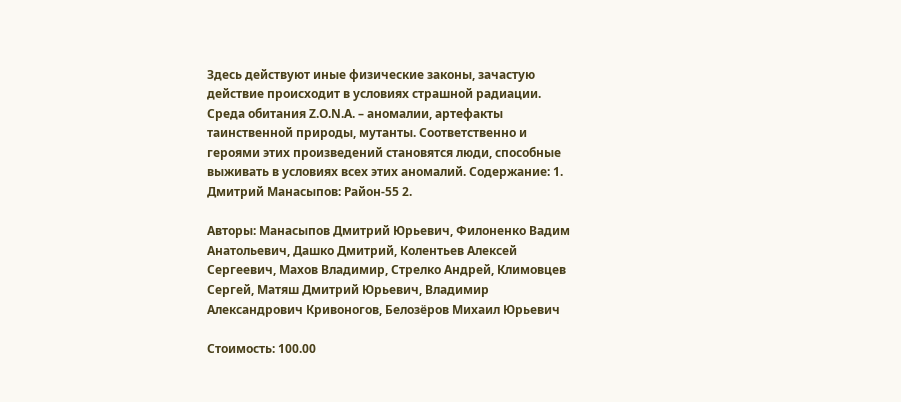Здесь действуют иные физические законы, зачастую действие происходит в условиях страшной радиации. Среда обитания Z.O.N.A. – аномалии, артефакты таинственной природы, мутанты. Соответственно и героями этих произведений становятся люди, способные выживать в условиях всех этих аномалий. Содержание: 1. Дмитрий Манасыпов: Район-55 2.

Авторы: Манасыпов Дмитрий Юрьевич, Филоненко Вадим Анатольевич, Дашко Дмитрий, Колентьев Алексей Сергеевич, Махов Владимир, Стрелко Андрей, Климовцев Сергей, Матяш Дмитрий Юрьевич, Владимир Александрович Кривоногов, Белозёров Михаил Юрьевич

Стоимость: 100.00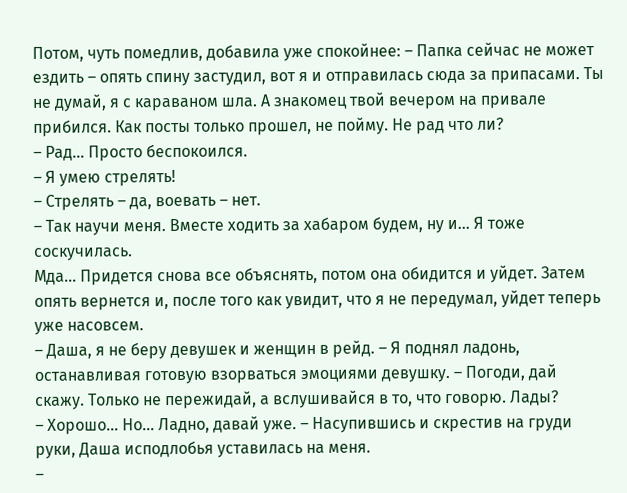Потом, чуть помедлив, добавила уже спокойнее: – Папка сейчас не может ездить – опять спину застудил, вот я и отправилась сюда за припасами. Ты не думай, я с караваном шла. А знакомец твой вечером на привале прибился. Как посты только прошел, не пойму. Не рад что ли?
– Рад… Просто беспокоился.
– Я умею стрелять!
– Стрелять – да, воевать – нет.
– Так научи меня. Вместе ходить за хабаром будем, ну и… Я тоже соскучилась.
Мда… Придется снова все объяснять, потом она обидится и уйдет. Затем опять вернется и, после того как увидит, что я не передумал, уйдет теперь уже насовсем.
– Даша, я не беру девушек и женщин в рейд. – Я поднял ладонь, останавливая готовую взорваться эмоциями девушку. – Погоди, дай скажу. Только не пережидай, а вслушивайся в то, что говорю. Лады?
– Хорошо… Но… Ладно, давай уже. – Насупившись и скрестив на груди руки, Даша исподлобья уставилась на меня.
–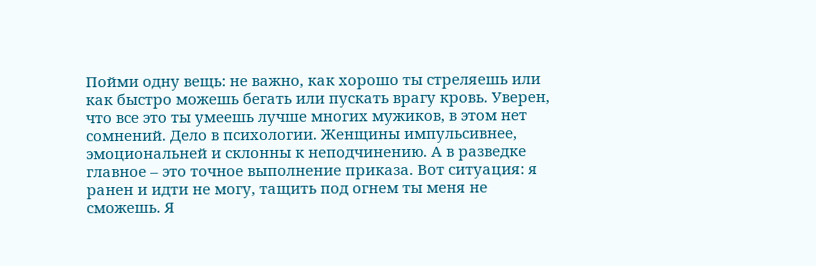Пойми одну вещь: не важно, как хорошо ты стреляешь или как быстро можешь бегать или пускать врагу кровь. Уверен, что все это ты умеешь лучше многих мужиков, в этом нет сомнений. Дело в психологии. Женщины импульсивнее, эмоциональней и склонны к неподчинению. А в разведке главное – это точное выполнение приказа. Вот ситуация: я ранен и идти не могу, тащить под огнем ты меня не сможешь. Я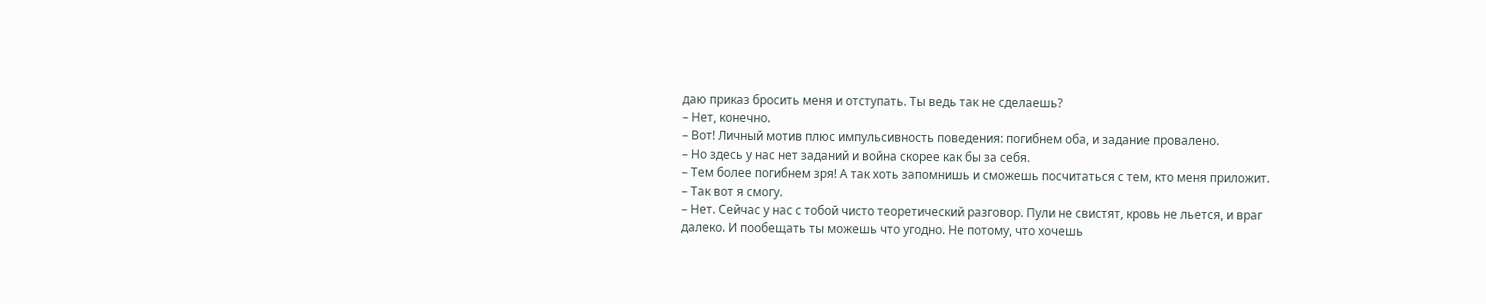даю приказ бросить меня и отступать. Ты ведь так не сделаешь?
– Нет, конечно.
– Вот! Личный мотив плюс импульсивность поведения: погибнем оба, и задание провалено.
– Но здесь у нас нет заданий и война скорее как бы за себя.
– Тем более погибнем зря! А так хоть запомнишь и сможешь посчитаться с тем, кто меня приложит.
– Так вот я смогу.
– Нет. Сейчас у нас с тобой чисто теоретический разговор. Пули не свистят, кровь не льется, и враг далеко. И пообещать ты можешь что угодно. Не потому, что хочешь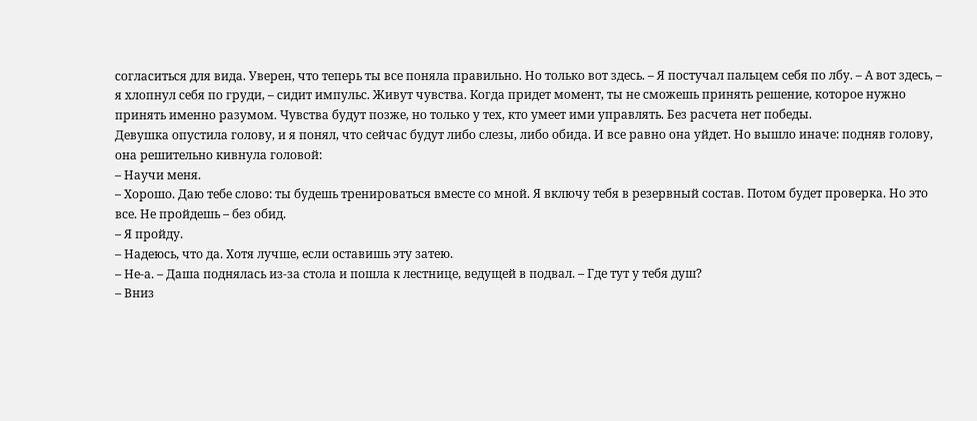согласиться для вида. Уверен, что теперь ты все поняла правильно. Но только вот здесь. – Я постучал пальцем себя по лбу. – А вот здесь, – я хлопнул себя по груди, – сидит импульс. Живут чувства. Когда придет момент, ты не сможешь принять решение, которое нужно принять именно разумом. Чувства будут позже, но только у тех, кто умеет ими управлять. Без расчета нет победы.
Девушка опустила голову, и я понял, что сейчас будут либо слезы, либо обида. И все равно она уйдет. Но вышло иначе: подняв голову, она решительно кивнула головой:
– Научи меня.
– Хорошо. Даю тебе слово: ты будешь тренироваться вместе со мной. Я включу тебя в резервный состав. Потом будет проверка. Но это все. Не пройдешь – без обид.
– Я пройду.
– Надеюсь, что да. Хотя лучше, если оставишь эту затею.
– Не-а. – Даша поднялась из-за стола и пошла к лестнице, ведущей в подвал. – Где тут у тебя душ?
– Вниз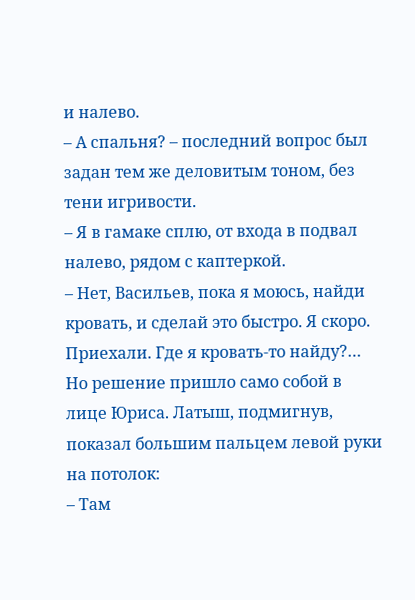и налево.
– А спальня? – последний вопрос был задан тем же деловитым тоном, без тени игривости.
– Я в гамаке сплю, от входа в подвал налево, рядом с каптеркой.
– Нет, Васильев, пока я моюсь, найди кровать, и сделай это быстро. Я скоро.
Приехали. Где я кровать-то найду?… Но решение пришло само собой в лице Юриса. Латыш, подмигнув, показал большим пальцем левой руки на потолок:
– Там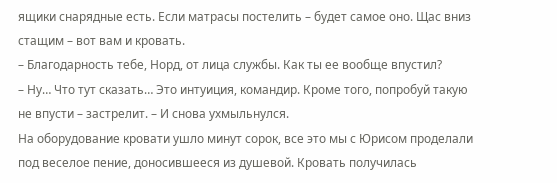ящики снарядные есть. Если матрасы постелить – будет самое оно. Щас вниз стащим – вот вам и кровать.
– Благодарность тебе, Норд, от лица службы. Как ты ее вообще впустил?
– Ну… Что тут сказать… Это интуиция, командир. Кроме того, попробуй такую не впусти – застрелит. – И снова ухмыльнулся.
На оборудование кровати ушло минут сорок, все это мы с Юрисом проделали под веселое пение, доносившееся из душевой. Кровать получилась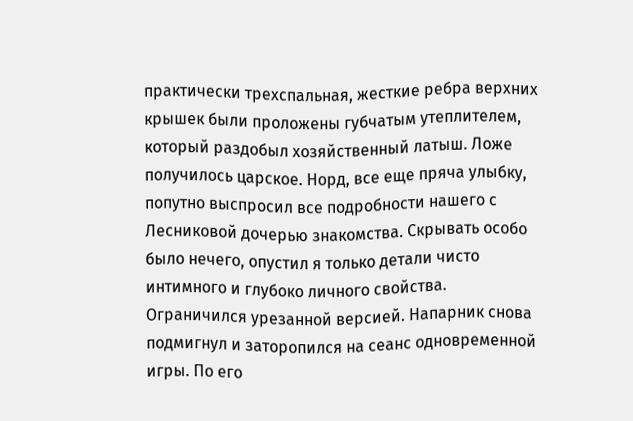практически трехспальная, жесткие ребра верхних крышек были проложены губчатым утеплителем, который раздобыл хозяйственный латыш. Ложе получилось царское. Норд, все еще пряча улыбку, попутно выспросил все подробности нашего с Лесниковой дочерью знакомства. Скрывать особо было нечего, опустил я только детали чисто интимного и глубоко личного свойства. Ограничился урезанной версией. Напарник снова подмигнул и заторопился на сеанс одновременной игры. По его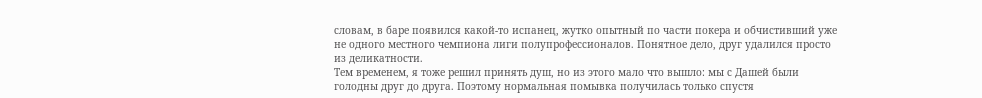словам, в баре появился какой-то испанец, жутко опытный по части покера и обчистивший уже не одного местного чемпиона лиги полупрофессионалов. Понятное дело, друг удалился просто из деликатности.
Тем временем, я тоже решил принять душ, но из этого мало что вышло: мы с Дашей были голодны друг до друга. Поэтому нормальная помывка получилась только спустя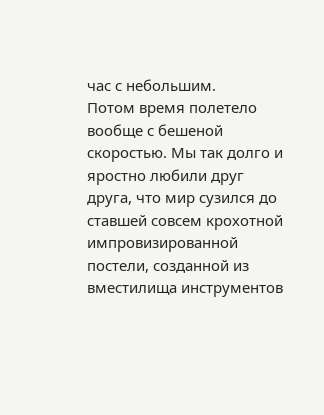час с небольшим.
Потом время полетело вообще с бешеной скоростью. Мы так долго и яростно любили друг друга, что мир сузился до ставшей совсем крохотной импровизированной постели, созданной из вместилища инструментов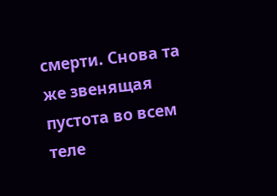смерти. Снова та же звенящая пустота во всем теле